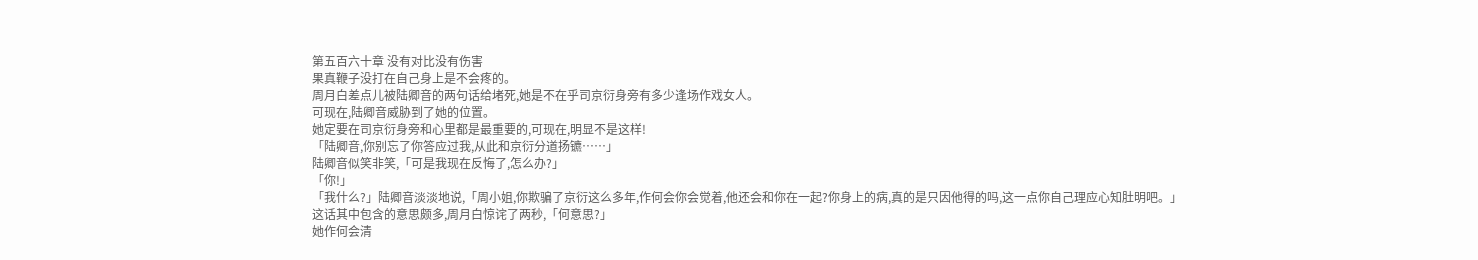第五百六十章 没有对比没有伤害
果真鞭子没打在自己身上是不会疼的。
周月白差点儿被陆卿音的两句话给堵死,她是不在乎司京衍身旁有多少逢场作戏女人。
可现在,陆卿音威胁到了她的位置。
她定要在司京衍身旁和心里都是最重要的,可现在,明显不是这样!
「陆卿音,你别忘了你答应过我,从此和京衍分道扬镳……」
陆卿音似笑非笑,「可是我现在反悔了,怎么办?」
「你!」
「我什么?」陆卿音淡淡地说,「周小姐,你欺骗了京衍这么多年,作何会你会觉着,他还会和你在一起?你身上的病,真的是只因他得的吗,这一点你自己理应心知肚明吧。」
这话其中包含的意思颇多,周月白惊诧了两秒,「何意思?」
她作何会清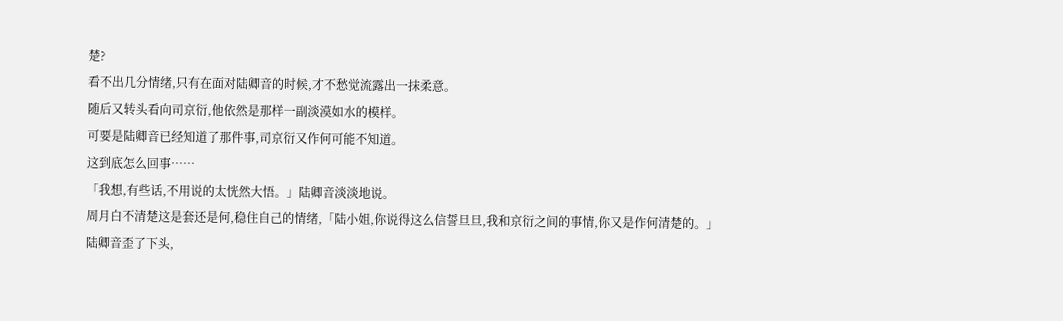楚?
看不出几分情绪,只有在面对陆卿音的时候,才不愁觉流露出一抹柔意。
随后又转头看向司京衍,他依然是那样一副淡漠如水的模样。
可要是陆卿音已经知道了那件事,司京衍又作何可能不知道。
这到底怎么回事……
「我想,有些话,不用说的太恍然大悟。」陆卿音淡淡地说。
周月白不清楚这是套还是何,稳住自己的情绪,「陆小姐,你说得这么信誓旦旦,我和京衍之间的事情,你又是作何清楚的。」
陆卿音歪了下头,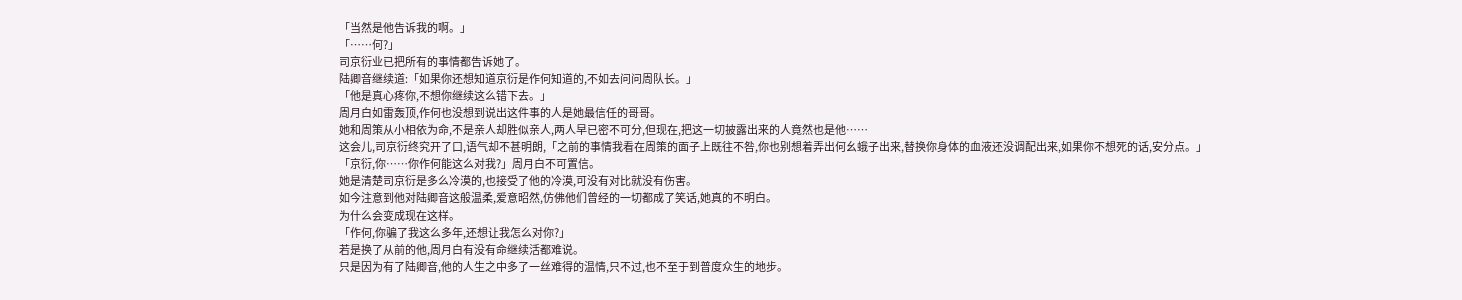「当然是他告诉我的啊。」
「……何?」
司京衍业已把所有的事情都告诉她了。
陆卿音继续道:「如果你还想知道京衍是作何知道的,不如去问问周队长。」
「他是真心疼你,不想你继续这么错下去。」
周月白如雷轰顶,作何也没想到说出这件事的人是她最信任的哥哥。
她和周策从小相依为命,不是亲人却胜似亲人,两人早已密不可分,但现在,把这一切披露出来的人竟然也是他……
这会儿,司京衍终究开了口,语气却不甚明朗,「之前的事情我看在周策的面子上既往不咎,你也别想着弄出何幺蛾子出来,替换你身体的血液还没调配出来,如果你不想死的话,安分点。」
「京衍,你……你作何能这么对我?」周月白不可置信。
她是清楚司京衍是多么冷漠的,也接受了他的冷漠,可没有对比就没有伤害。
如今注意到他对陆卿音这般温柔,爱意昭然,仿佛他们曾经的一切都成了笑话,她真的不明白。
为什么会变成现在这样。
「作何,你骗了我这么多年,还想让我怎么对你?」
若是换了从前的他,周月白有没有命继续活都难说。
只是因为有了陆卿音,他的人生之中多了一丝难得的温情,只不过,也不至于到普度众生的地步。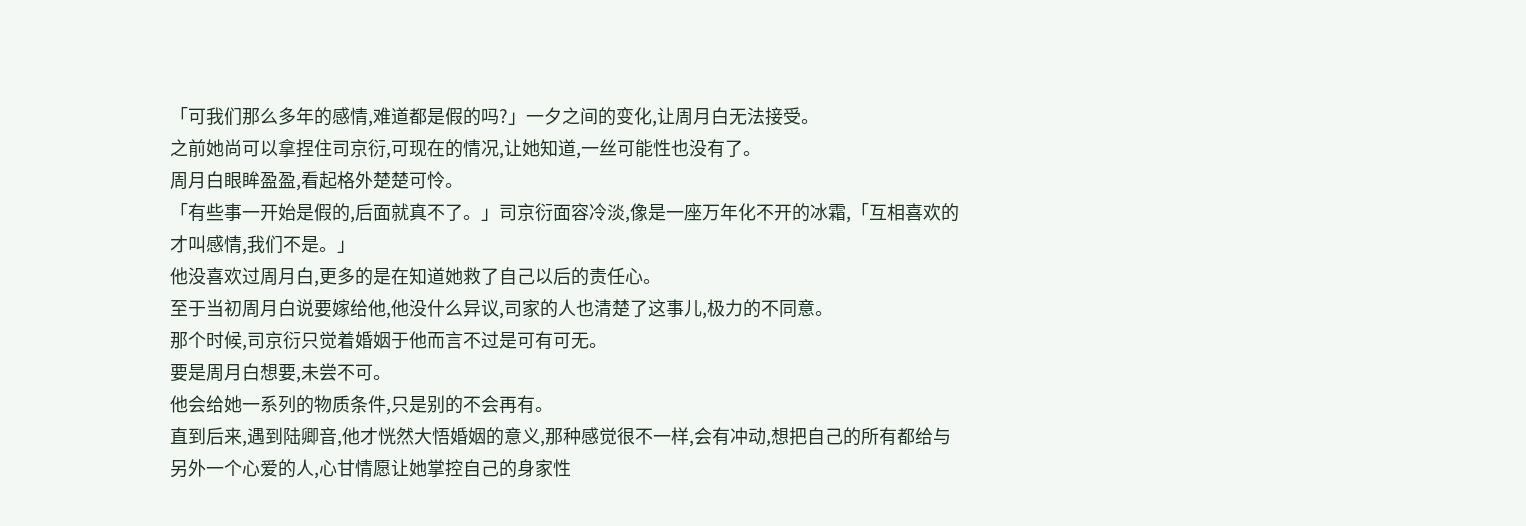「可我们那么多年的感情,难道都是假的吗?」一夕之间的变化,让周月白无法接受。
之前她尚可以拿捏住司京衍,可现在的情况,让她知道,一丝可能性也没有了。
周月白眼眸盈盈,看起格外楚楚可怜。
「有些事一开始是假的,后面就真不了。」司京衍面容冷淡,像是一座万年化不开的冰霜,「互相喜欢的才叫感情,我们不是。」
他没喜欢过周月白,更多的是在知道她救了自己以后的责任心。
至于当初周月白说要嫁给他,他没什么异议,司家的人也清楚了这事儿,极力的不同意。
那个时候,司京衍只觉着婚姻于他而言不过是可有可无。
要是周月白想要,未尝不可。
他会给她一系列的物质条件,只是别的不会再有。
直到后来,遇到陆卿音,他才恍然大悟婚姻的意义,那种感觉很不一样,会有冲动,想把自己的所有都给与另外一个心爱的人,心甘情愿让她掌控自己的身家性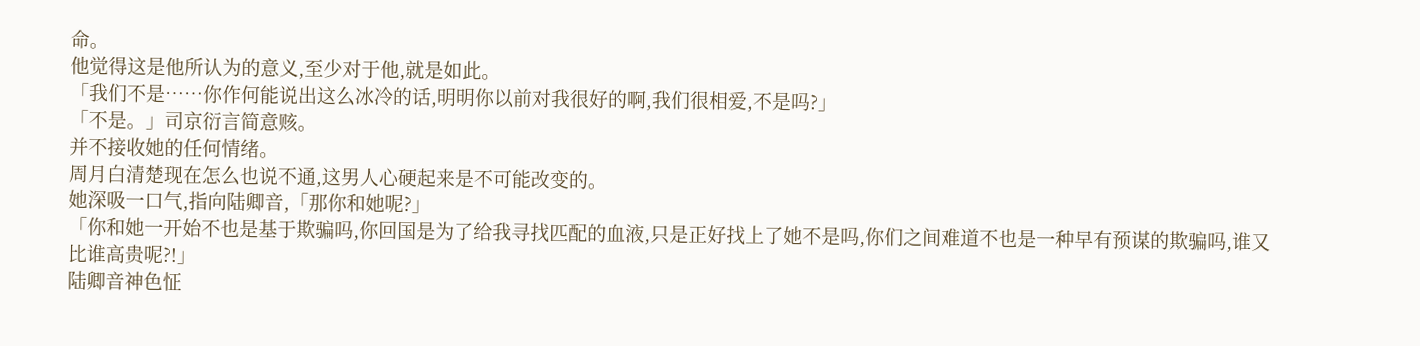命。
他觉得这是他所认为的意义,至少对于他,就是如此。
「我们不是……你作何能说出这么冰冷的话,明明你以前对我很好的啊,我们很相爱,不是吗?」
「不是。」司京衍言简意赅。
并不接收她的任何情绪。
周月白清楚现在怎么也说不通,这男人心硬起来是不可能改变的。
她深吸一口气,指向陆卿音,「那你和她呢?」
「你和她一开始不也是基于欺骗吗,你回国是为了给我寻找匹配的血液,只是正好找上了她不是吗,你们之间难道不也是一种早有预谋的欺骗吗,谁又比谁高贵呢?!」
陆卿音神色怔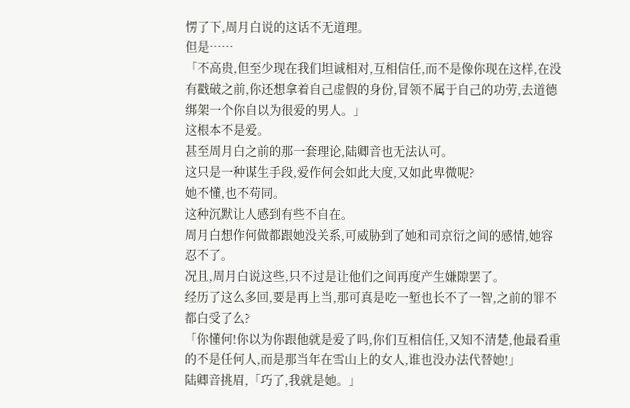愣了下,周月白说的这话不无道理。
但是……
「不高贵,但至少现在我们坦诚相对,互相信任,而不是像你现在这样,在没有戳破之前,你还想拿着自己虚假的身份,冒领不属于自己的功劳,去道德绑架一个你自以为很爱的男人。」
这根本不是爱。
甚至周月白之前的那一套理论,陆卿音也无法认可。
这只是一种谋生手段,爱作何会如此大度,又如此卑微呢?
她不懂,也不苟同。
这种沉默让人感到有些不自在。
周月白想作何做都跟她没关系,可威胁到了她和司京衍之间的感情,她容忍不了。
况且,周月白说这些,只不过是让他们之间再度产生嫌隙罢了。
经历了这么多回,要是再上当,那可真是吃一堑也长不了一智,之前的罪不都白受了么?
「你懂何!你以为你跟他就是爱了吗,你们互相信任,又知不清楚,他最看重的不是任何人,而是那当年在雪山上的女人,谁也没办法代替她!」
陆卿音挑眉,「巧了,我就是她。」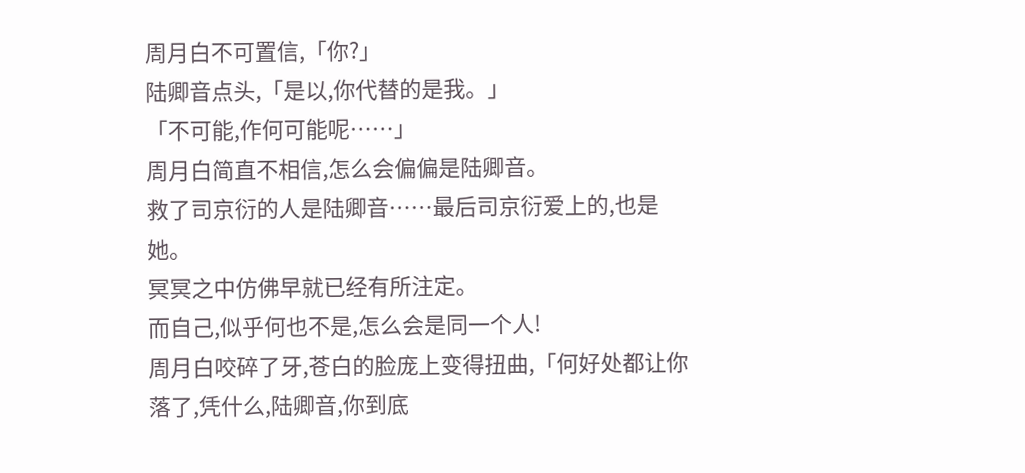周月白不可置信,「你?」
陆卿音点头,「是以,你代替的是我。」
「不可能,作何可能呢……」
周月白简直不相信,怎么会偏偏是陆卿音。
救了司京衍的人是陆卿音……最后司京衍爱上的,也是她。
冥冥之中仿佛早就已经有所注定。
而自己,似乎何也不是,怎么会是同一个人!
周月白咬碎了牙,苍白的脸庞上变得扭曲,「何好处都让你落了,凭什么,陆卿音,你到底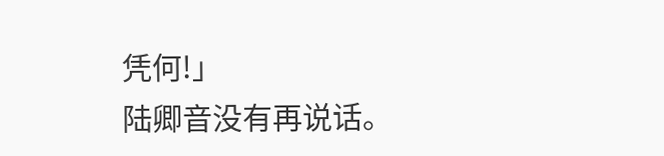凭何!」
陆卿音没有再说话。